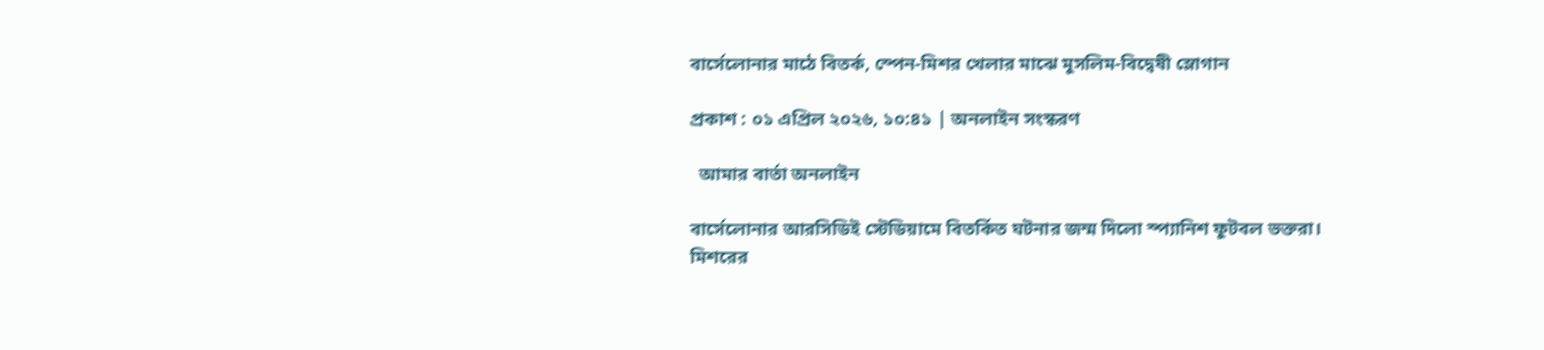বার্সেলোনার মাঠে বিতর্ক, স্পেন-মিশর খেলার মাঝে মুসলিম-বিদ্বেষী স্লোগান

প্রকাশ : ০১ এপ্রিল ২০২৬, ১০:৪১ | অনলাইন সংস্করণ

  আমার বার্তা অনলাইন

বার্সেলোনার আরসিডিই স্টেডিয়ামে বিতর্কিত ঘটনার জন্ম দিলো স্প্যানিশ ফুটবল ভক্তরা। মিশরের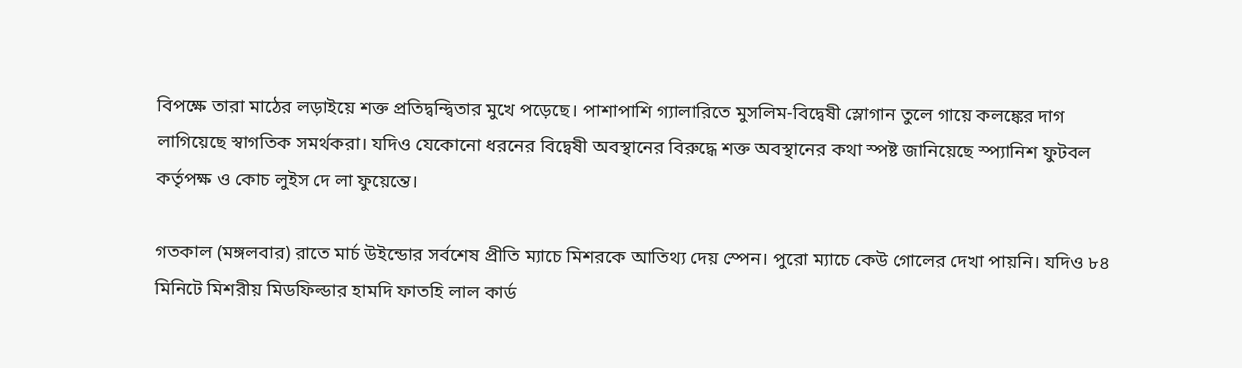বিপক্ষে তারা মাঠের লড়াইয়ে শক্ত প্রতিদ্বন্দ্বিতার মুখে পড়েছে। পাশাপাশি গ্যালারিতে মুসলিম-বিদ্বেষী স্লোগান তুলে গায়ে কলঙ্কের দাগ লাগিয়েছে স্বাগতিক সমর্থকরা। যদিও যেকোনো ধরনের বিদ্বেষী অবস্থানের বিরুদ্ধে শক্ত অবস্থানের কথা স্পষ্ট জানিয়েছে স্প্যানিশ ফুটবল কর্তৃপক্ষ ও কোচ লুইস দে লা ফুয়েন্তে।

গতকাল (মঙ্গলবার) রাতে মার্চ উইন্ডোর সর্বশেষ প্রীতি ম্যাচে মিশরকে আতিথ্য দেয় স্পেন। পুরো ম্যাচে কেউ গোলের দেখা পায়নি। যদিও ৮৪ মিনিটে মিশরীয় মিডফিল্ডার হামদি ফাতহি লাল কার্ড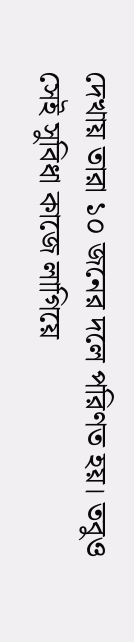দেখায় তারা ১০ জনের দলে পরিণত হয়। তবুও সেই সুবিধা কাজে লাগিয়ে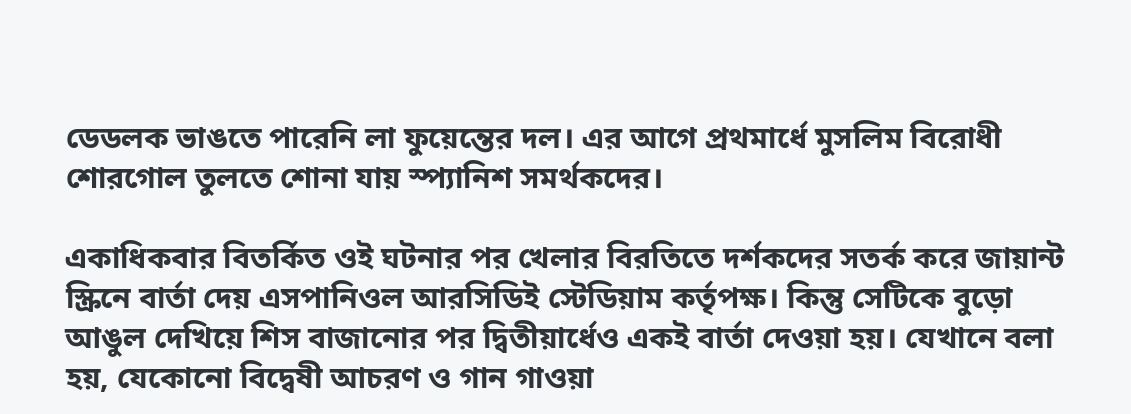ডেডলক ভাঙতে পারেনি লা ফুয়েন্তের দল। এর আগে প্রথমার্ধে মুসলিম বিরোধী শোরগোল তুলতে শোনা যায় স্প্যানিশ সমর্থকদের।

একাধিকবার বিতর্কিত ওই ঘটনার পর খেলার বিরতিতে দর্শকদের সতর্ক করে জায়ান্ট স্ক্রিনে বার্তা দেয় এসপানিওল আরসিডিই স্টেডিয়াম কর্তৃপক্ষ। কিন্তু সেটিকে বুড়ো আঙুল দেখিয়ে শিস বাজানোর পর দ্বিতীয়ার্ধেও একই বার্তা দেওয়া হয়। যেখানে বলা হয়, যেকোনো বিদ্বেষী আচরণ ও গান গাওয়া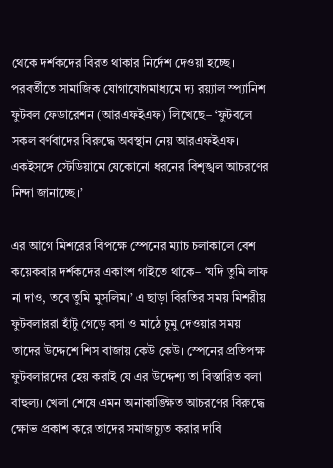থেকে দর্শকদের বিরত থাকার নির্দেশ দেওয়া হচ্ছে। পরবর্তীতে সামাজিক যোগাযোগমাধ্যমে দ্য র‌য়্যাল স্প্যানিশ ফুটবল ফেডারেশন (আরএফইএফ) লিখেছে– ‘ফুটবলে সকল বর্ণবাদের বিরুদ্ধে অবস্থান নেয় আরএফইএফ। একইসঙ্গে স্টেডিয়ামে যেকোনো ধরনের বিশৃঙ্খল আচরণের নিন্দা জানাচ্ছে।’

এর আগে মিশরের বিপক্ষে স্পেনের ম্যাচ চলাকালে বেশ কয়েকবার দর্শকদের একাংশ গাইতে থাকে– ‘যদি তুমি লাফ না দাও, তবে তুমি মুসলিম।’ এ ছাড়া বিরতির সময় মিশরীয় ফুটবলাররা হাঁটু গেড়ে বসা ও মাঠে চুমু দেওয়ার সময় তাদের উদ্দেশে শিস বাজায় কেউ কেউ। স্পেনের প্রতিপক্ষ ফুটবলারদের হেয় করাই যে এর উদ্দেশ্য তা বিস্তারিত বলা বাহুল্য। খেলা শেষে এমন অনাকাঙ্ক্ষিত আচরণের বিরুদ্ধে ক্ষোভ প্রকাশ করে তাদের সমাজচ্যুত করার দাবি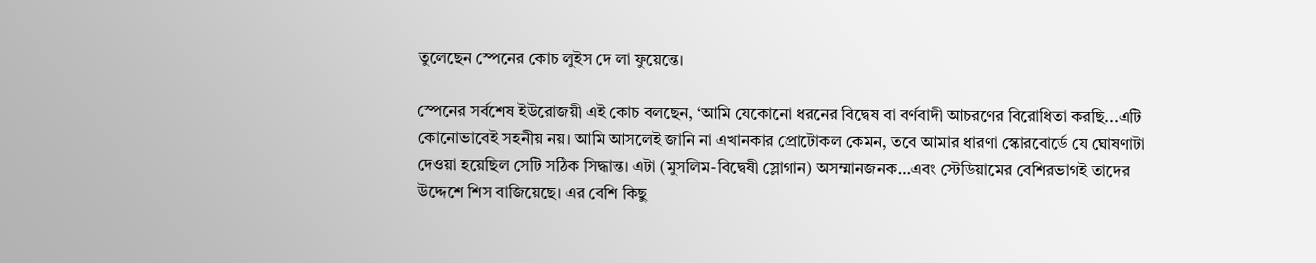তুলেছেন স্পেনের কোচ লুইস দে লা ফুয়েন্তে।

স্পেনের সর্বশেষ ইউরোজয়ী এই কোচ বলছেন, ‘আমি যেকোনো ধরনের বিদ্বেষ বা বর্ণবাদী আচরণের বিরোধিতা করছি...এটি কোনোভাবেই সহনীয় নয়। আমি আসলেই জানি না এখানকার প্রোটোকল কেমন, তবে আমার ধারণা স্কোরবোর্ডে যে ঘোষণাটা দেওয়া হয়েছিল সেটি সঠিক সিদ্ধান্ত। এটা (মুসলিম-বিদ্বেষী স্লোগান) অসম্মানজনক…এবং স্টেডিয়ামের বেশিরভাগই তাদের উদ্দেশে শিস বাজিয়েছে। এর বেশি কিছু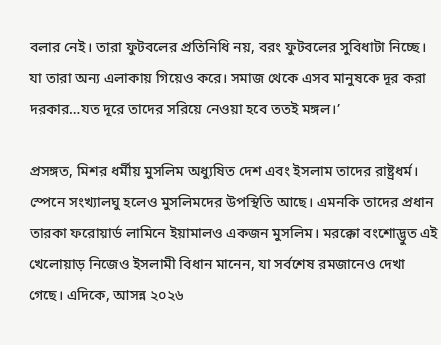বলার নেই। তারা ফুটবলের প্রতিনিধি নয়, বরং ফুটবলের সুবিধাটা নিচ্ছে। যা তারা অন্য এলাকায় গিয়েও করে। সমাজ থেকে এসব মানুষকে দূর করা দরকার…যত দূরে তাদের সরিয়ে নেওয়া হবে ততই মঙ্গল।’

প্রসঙ্গত, মিশর ধর্মীয় মুসলিম অধ্যুষিত দেশ এবং ইসলাম তাদের রাষ্ট্রধর্ম। স্পেনে সংখ্যালঘু হলেও মুসলিমদের উপস্থিতি আছে। এমনকি তাদের প্রধান তারকা ফরোয়ার্ড লামিনে ইয়ামালও একজন মুসলিম। মরক্কো বংশোদ্ভুত এই খেলোয়াড় নিজেও ইসলামী বিধান মানেন, যা সর্বশেষ রমজানেও দেখা গেছে। এদিকে, আসন্ন ২০২৬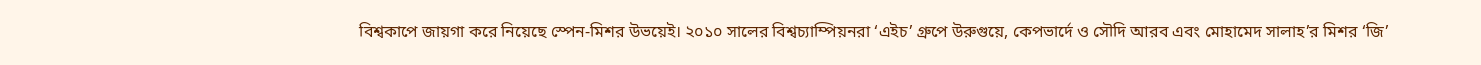বিশ্বকাপে জায়গা করে নিয়েছে স্পেন-মিশর উভয়েই। ২০১০ সালের বিশ্বচ্যাম্পিয়নরা ‘এইচ’ গ্রুপে উরুগুয়ে, কেপভার্দে ও সৌদি আরব এবং মোহামেদ সালাহ’র মিশর ‘জি’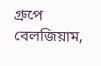গ্রুপে বেলজিয়াম,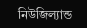নিউজিল্যান্ড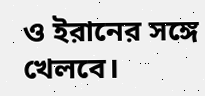ও ইরানের সঙ্গে খেলবে।